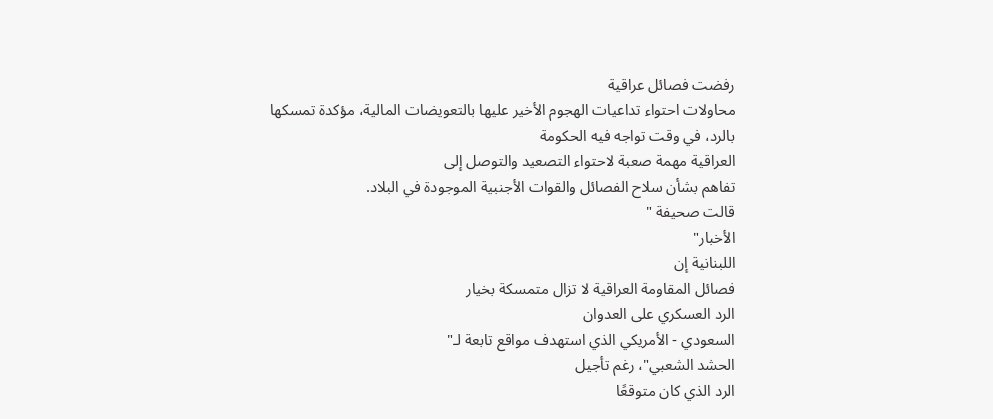رفضت فصائل عراقية
محاولات احتواء تداعيات الهجوم الأخير عليها بالتعويضات المالية، مؤكدة تمسكها
بالرد، في وقت تواجه فيه الحكومة
العراقية مهمة صعبة لاحتواء التصعيد والتوصل إلى
تفاهم بشأن سلاح الفصائل والقوات الأجنبية الموجودة في البلاد.
قالت صحيفة "
الأخبار"
اللبنانية إن
فصائل المقاومة العراقية لا تزال متمسكة بخيار
الرد العسكري على العدوان
السعودي - الأمريكي الذي استهدف مواقع تابعة لـ"
الحشد الشعبي"، رغم تأجيل
الرد الذي كان متوقعًا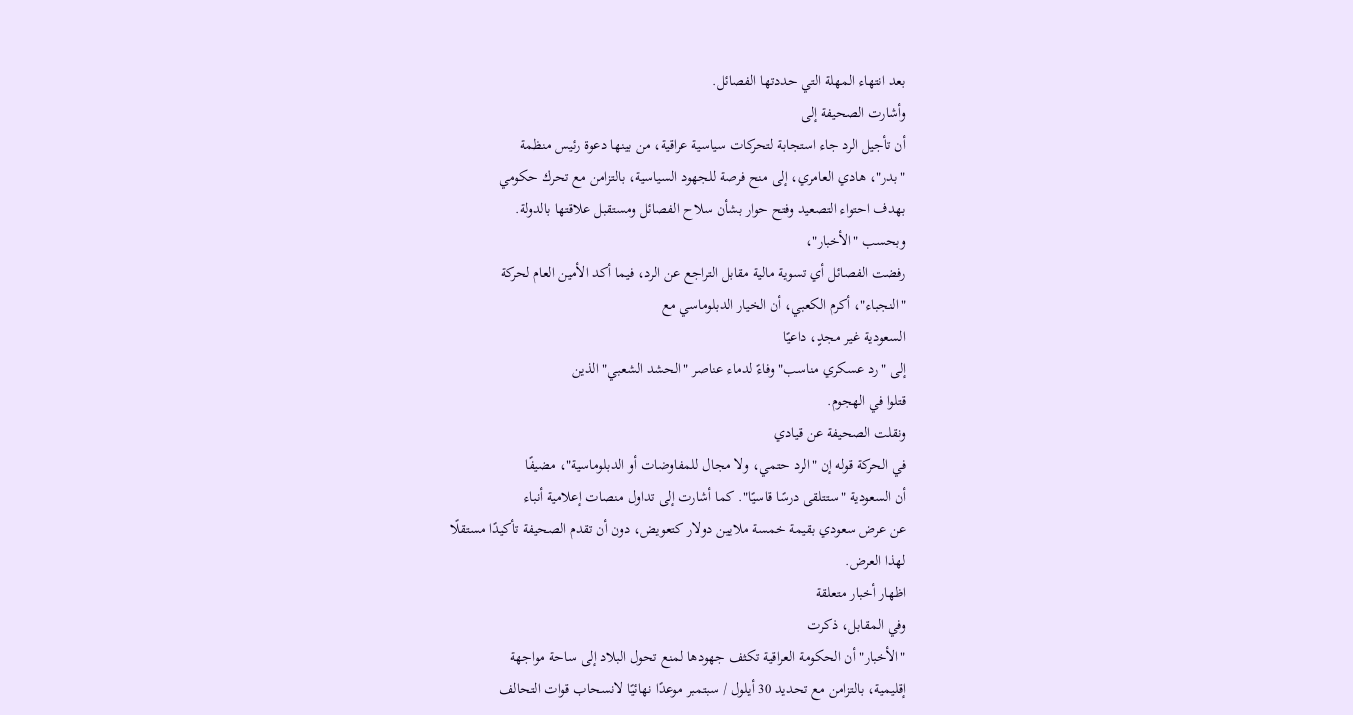بعد انتهاء المهلة التي حددتها الفصائل.
وأشارت الصحيفة إلى
أن تأجيل الرد جاء استجابة لتحركات سياسية عراقية، من بينها دعوة رئيس منظمة
"بدر"، هادي العامري، إلى منح فرصة للجهود السياسية، بالتزامن مع تحرك حكومي
بهدف احتواء التصعيد وفتح حوار بشأن سلاح الفصائل ومستقبل علاقتها بالدولة.
وبحسب "الأخبار"،
رفضت الفصائل أي تسوية مالية مقابل التراجع عن الرد، فيما أكد الأمين العام لحركة
"النجباء"، أكرم الكعبي، أن الخيار الدبلوماسي مع
السعودية غير مجدٍ، داعيًا
إلى "رد عسكري مناسب" وفاءً لدماء عناصر "الحشد الشعبي" الذين
قتلوا في الهجوم.
ونقلت الصحيفة عن قيادي
في الحركة قوله إن "الرد حتمي، ولا مجال للمفاوضات أو الدبلوماسية"، مضيفًا
أن السعودية "ستتلقى درسًا قاسيًا". كما أشارت إلى تداول منصات إعلامية أنباء
عن عرض سعودي بقيمة خمسة ملايين دولار كتعويض، دون أن تقدم الصحيفة تأكيدًا مستقلًا
لهذا العرض.
اظهار أخبار متعلقة
وفي المقابل، ذكرت
"الأخبار" أن الحكومة العراقية تكثف جهودها لمنع تحول البلاد إلى ساحة مواجهة
إقليمية، بالتزامن مع تحديد 30 أيلول / سبتمبر موعدًا نهائيًا لانسحاب قوات التحالف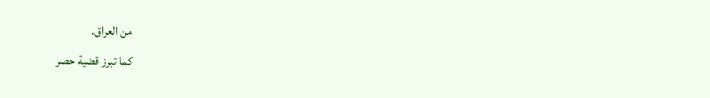من العراق.
كما تبرز قضية حصر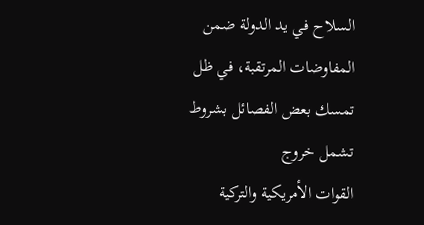السلاح في يد الدولة ضمن المفاوضات المرتقبة، في ظل تمسك بعض الفصائل بشروط تشمل خروج
القوات الأمريكية والتركية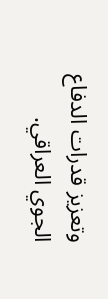وتعزيز قدرات الدفاع الجوي العراقي.